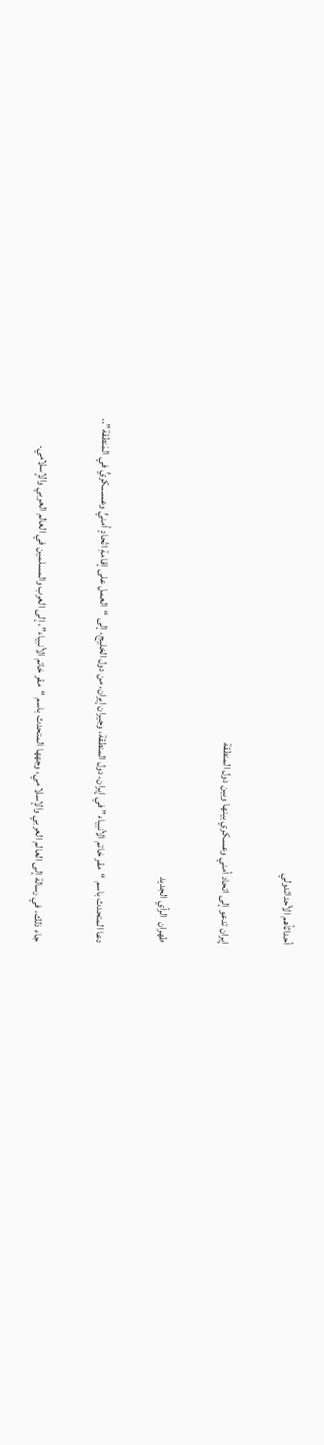أحداثأهم الأحداثدولي

إيران تدعو إلى اتحاد أمني وعسكري بينها وبين دول المنطقة

طهران  الرأي الجديد

دعا المتحدث باسم “مقر خاتم الأنبياء” في إيران، دول المنطقة، وجيران إيران، من دول الخليج، إلى “العمل على إقامةِ اتّحادٍ أمنيٍّ وعسـ.ـكريٍّ في المَنطقة”..

جاء ذلك، في رسالة إلى العالم العربي والإسلا مي، وجهها المتحدث باسم “مقر خاتم الأنبياء”، إلى العرب والمسلمين في العالم العربي والإسلامي.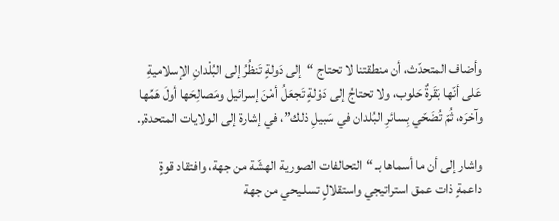وأضاف المتحدّث، أن منطقتنا لا تحتاج “إلى دَولةٍ تَنظُرُ إلى البُلْدانِ الإسلاميةِ عَلى أنّها بَقَرةٌ حَلوب، ولا تحتاجُ إلى دَوْلةٍ تَجعَلُ أمْنَ إسرائيل ومَصالِحَها أولَ هَمِّها وآخرَه، ثُمّ تُضَحّي بِسائرِ البُلدان في سَبيلِ ذلك”، في إشارة إلى الولايات المتحدة,.

واشار إلى أن ما أسماها بـ “التحالفات الصورية الهشّة من جهة، وافتقاد قوةٍ داعمةٍ ذات عمق استراتيجي واستقلالٍ تسلـيحي من جهة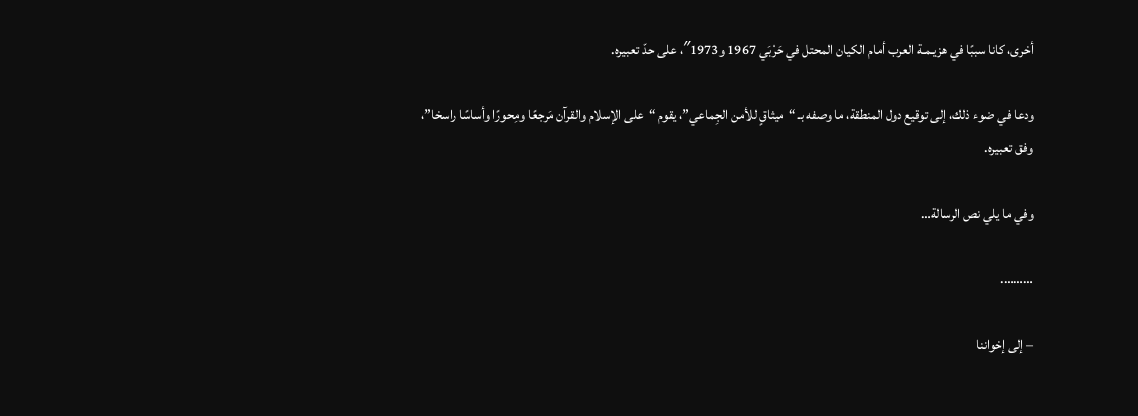أخرى، كانا سببًا في هزيـمـة العرب أمام الكيان المحتل في حَرْبَي 1967 و1973″، على حدّ تعبيره.

ودعا في ضوء ذلك، إلى توقيع دول المنطقة، ما وصفه بـ “ميثاقٍ للأمن الجِماعي”، يقوم “على الإسلام والقرآن مَرجعًا ومِحورًا وأساسًا راسخا”، وفق تعبيره.

وفي ما يلي نص الرسالة…

……….

– إلى إخواننا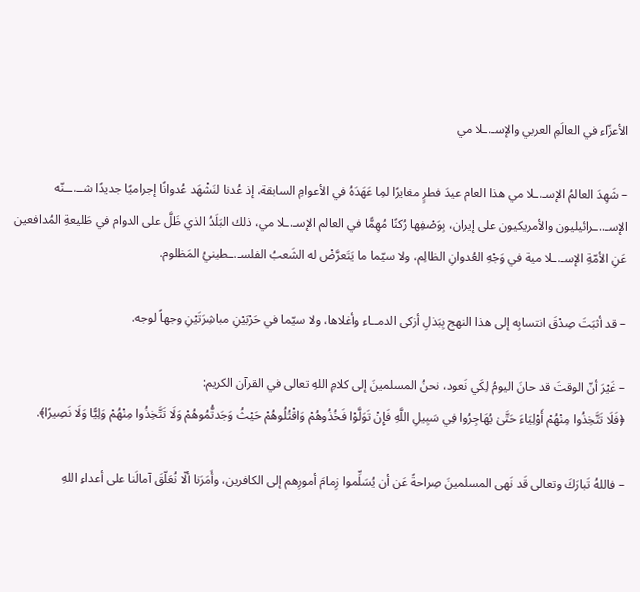الأعزّاء في العالَمِ العربي والإسـ.ـلا مي

– شَهِدَ العالمُ الإسـ.ـلا مي هذا العام عيدَ فطرٍ مغايرًا لمِا عَهَدَهُ في الأعوامِ السابقة، إذ عُدنا لنَشْهَد عُدوانًا إجراميًا جديدًا شــ.ــنّه الإسـ..ـرائيليون والأمريكيون على إيران، بِوَصْفِها رُكنًا مُهِمًّا في العالم الإسـ.ـلا مي، ذلك البَلَدُ الذي ظَلَّ على الدوام في طَليعةِ المُدافعين عَنِ الأمّةِ الإسـ.ـلا مية في وَجْهِ العُدوانِ الظالِم، ولا سيّما ما يَتَعرَّضْ له الشَعبُ الفلسـ.ـطينيُ المَظلوم.

– قد أثبَتَ صِدْقَ انتسابِه إلى هذا النهج بِبَذلِ أزكى الدمــاء وأغلاها، ولا سيّما في حَرْبَيْنِ مباشِرَتَيْنِ وجهاً لوجه.

– غَيْرَ أنّ الوقتَ قد حانَ اليومُ لِكَي نَعود، نحنُ المسلمينَ إلى كلامِ اللهِ تعالى في القرآن الكريم:
﴿فَلَا تَتَّخِذُوا مِنْهُمْ أَوْلِيَاءَ حَتَّىٰ يُهَاجِرُوا فِي سَبِيلِ اللَّهِ فَإِنْ تَوَلَّوْا فَخُذُوهُمْ وَاقْتُلُوهُمْ حَيْثُ وَجَدتُّمُوهُمْ وَلَا تَتَّخِذُوا مِنْهُمْ وَلِيًّا وَلَا نَصِيرًا﴾.

– فاللهُ تَبارَكَ وتعالى قَد نَهى المسلمينَ صِراحةً عَن أن يُسَلِّموا زِمامَ أمورِهم إلى الكافرين، وأَمَرَنا ألّا نُعَلّقَ آمالَنا على أعداءِ اللهِ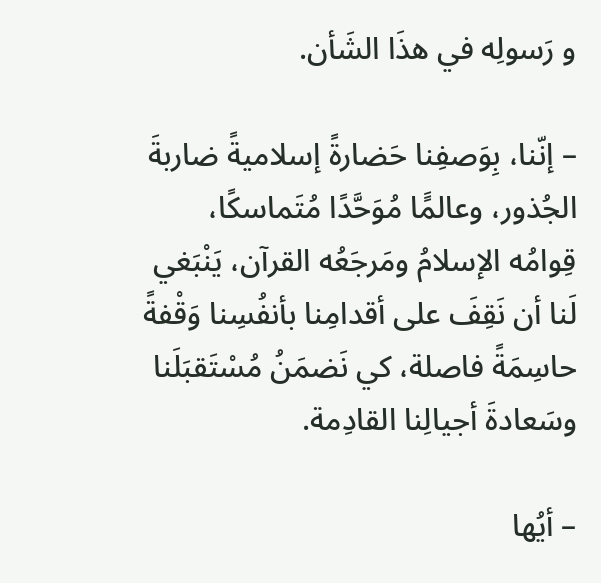و رَسولِه في هذَا الشَأن.

– إنّنا، بِوَصفِنا حَضارةً إسلاميةً ضاربةَ الجُذور، وعالمًَا مُوَحَّدًا مُتَماسكًا، قِوامُه الإسلامُ ومَرجَعُه القرآن، يَنْبَغي لَنا أن نَقِفَ على أقدامِنا بأنفُسِنا وَقْفةً حاسِمَةً فاصلة، كي نَضمَنُ مُسْتَقبَلَنا وسَعادةَ أجيالِنا القادِمة.

– أيُها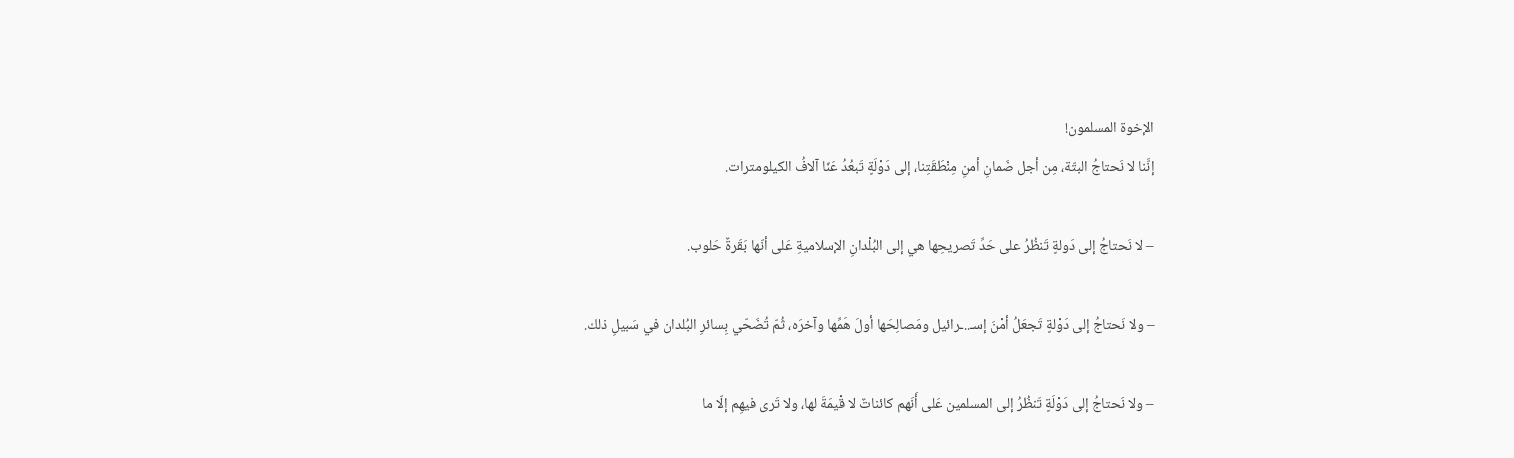الإخوة المسلمون!
إنَّنا لا نَحتاجُ البتّة، مِن أجل ضَمانِ أمنِ مِنْطَقَتِنا، إلى دَوْلَةٍ تَبعُدُ عَنّا آلافُ الكيلومترات.

– لا نَحتاجُ إلى دَولةٍ تَنظُرُ على حَدِّ تَصريحِها هي إلى البُلْدانِ الإسلاميةِ عَلى أنّها بَقَرةٌ حَلوب.

– ولا نَحتاجُ إلى دَوْلةٍ تَجعَلُ أمْنَ إسـ..ـرائيل ومَصالِحَها أولَ هَمِّها وآخرَه، ثُمّ تُضَحّي بِسائرِ البُلدان في سَبيلِ ذلك.

– ولا نَحتاجُ إلى دَوْلَةٍ تَنظُرُ إلى المسلمين عَلى أَنَهم كائناتٌ لا قْيمَةَ لها، ولا تَرى فيهِم إلّا ما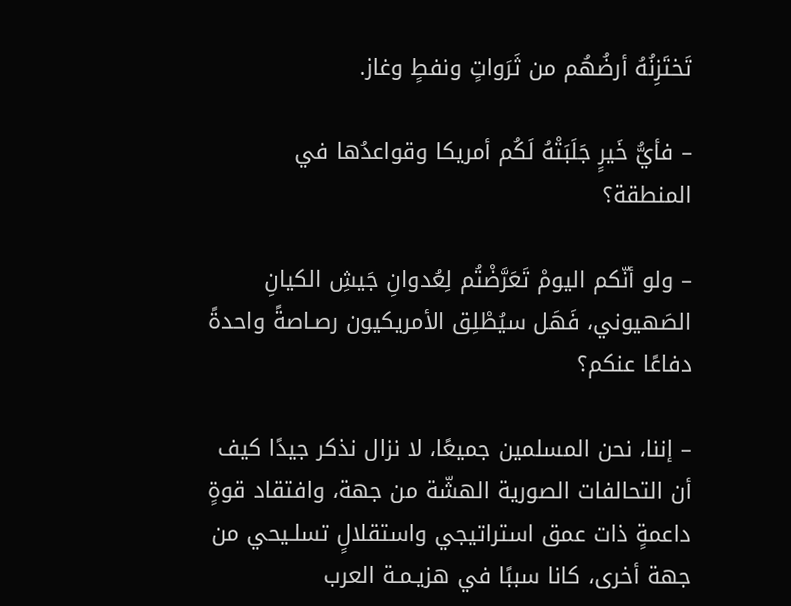تَختَزِنُهُ أرضُهُم من ثَرَواتٍ ونفطٍ وغاز.

– فأيُّ خَيرٍ جَلَبَتْهُ لَكُم أمريكا وقواعدُها في المنطقة؟

– ولو أنّكم اليومْ تَعَرَّضْتُم لِعُدوانِ جَيشِ الكيانِ الصَهيوني، فَهَل سيُطْلِق الأمريكيون رصـاصةً واحدةً دفاعًا عنكم؟

– إننا، نحن المسلمين جميعًا، لا نزال نذكر جيدًا كيف أن التحالفات الصورية الهشّة من جهة، وافتقاد قوةٍ داعمةٍ ذات عمق استراتيجي واستقلالٍ تسلـيحي من جهة أخرى، كانا سببًا في هزيـمـة العرب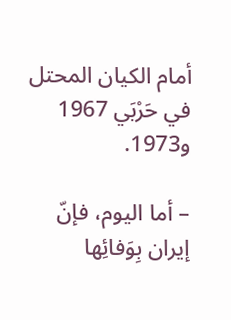أمام الكيان المحتل في حَرْبَي 1967 و1973.

– أما اليوم، فإنّ إيران بِوَفائِها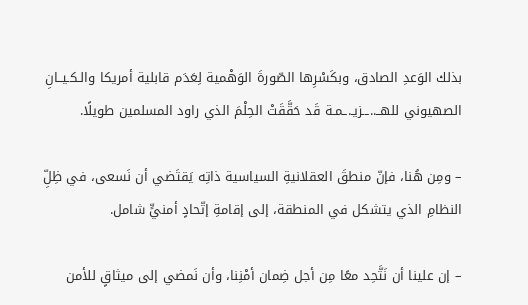بذلك الوَعدِ الصادق، وبكَسْرِها الصّورةَ الوَهْمية لِعَدَم قابلية أمريكا والـكـيــانِ الصهيوني للهــ..ــزيـ.ـمـة قَد حَقَّقَتْ الحِلْمَ الذي راود المسلمين طويلًا.

– ومِن هُنا، فإنّ منطقَ العقلانيةِ السياسية ذاتِه يَقتَضي أن نَسعى، في ظِلِّ النظامِ الذي يتشكل في المنطقة، إلى إقامةِ إتّحادٍ أمنيٍّ شامل.

– إن علينا أن نَتَّحِد معًا مِن أجل ضِمان أمْنِنا، وأن نَمضي إلى ميثاقٍ للأمن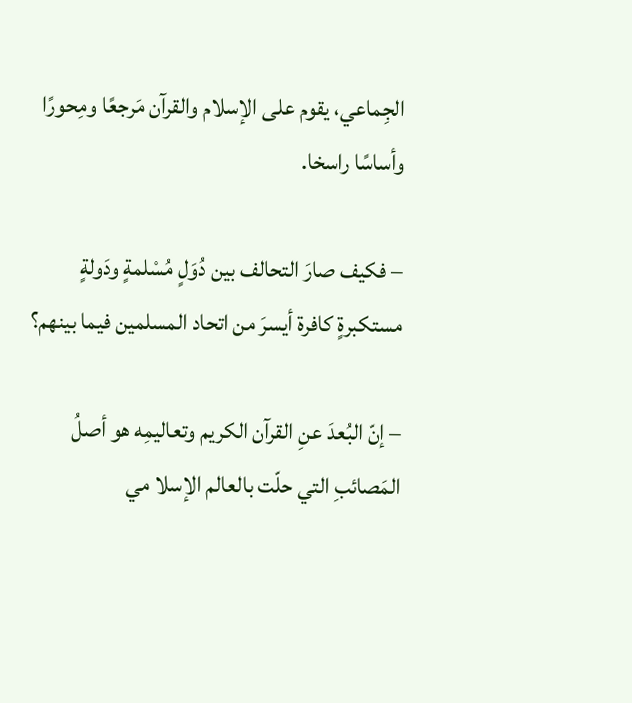الجِماعي، يقوم على الإسلام والقرآن مَرجعًا ومِحورًا وأساسًا راسخا.

– فكيف صارَ التحالف بين دُوَلٍ مُسْلمةٍ ودَولةٍ مستكبرةٍ كافرة أيسرَ من اتحاد المسلمين فيما بينهم؟

– إنّ البُعدَ عنِ القرآن الكريم وتعاليمِه هو أصلُ المَصائبِ التي حلّت بالعالم الإسلا مي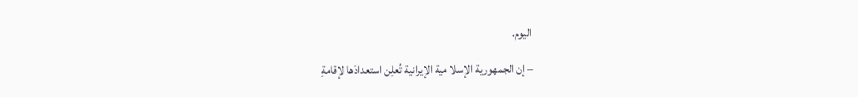اليوم.

– إن الجمهورية الإسلا مية الإيرانية تُعلِن استعدادَها لإقامةِ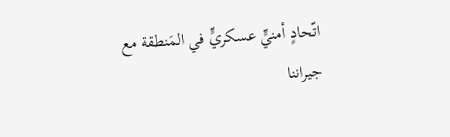اتّحادٍ أمنيٍّ عسكريٍّ في المَنطقة مع جیراننا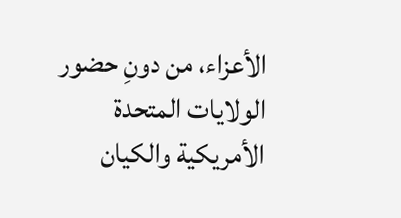الأعزاء، من دونِ حضور الولايات المتحدة الأمريكية والكيان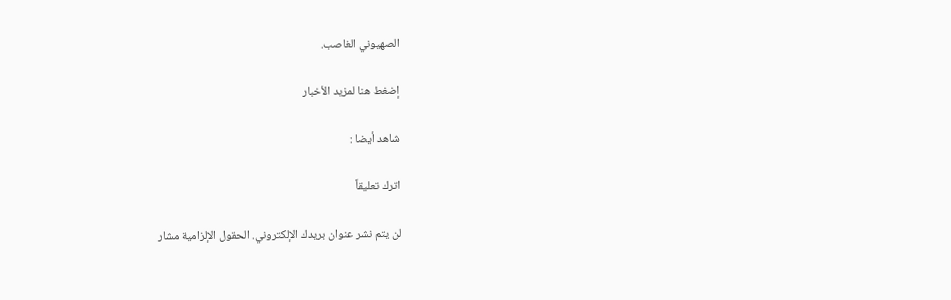الصهيوني الغاصب.

إضغط هنا لمزيد الأخبار

شاهد أيضا :

اترك تعليقاً

لن يتم نشر عنوان بريدك الإلكتروني. الحقول الإلزامية مشار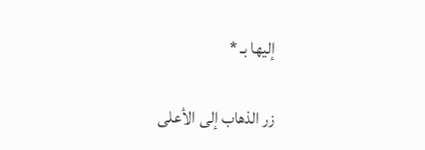إليها بـ *

زر الذهاب إلى الأعلى